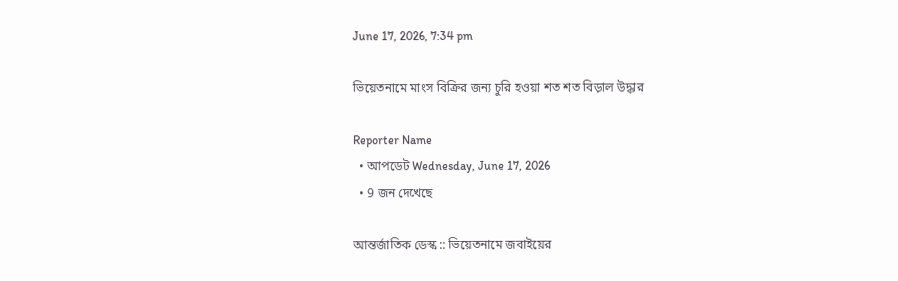June 17, 2026, 7:34 pm

ভিয়েতনামে মাংস বিক্রির জন্য চুরি হওয়া শত শত বিড়াল উদ্ধার

Reporter Name
  • আপডেট Wednesday, June 17, 2026
  • 9 জন দেখেছে

আন্তর্জাতিক ডেস্ক :: ভিয়েতনামে জবাইয়ের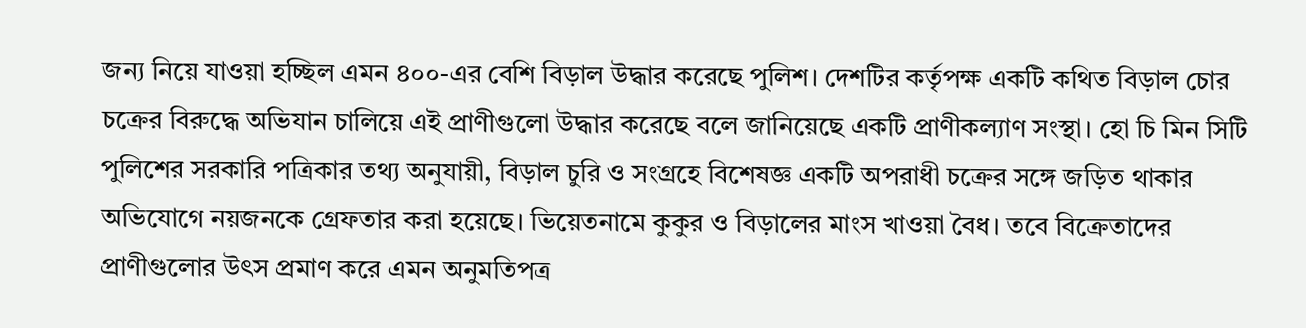জন্য নিয়ে যাওয়া হচ্ছিল এমন ৪০০-এর বেশি বিড়াল উদ্ধার করেছে পুলিশ। দেশটির কর্তৃপক্ষ একটি কথিত বিড়াল চোর চক্রের বিরুদ্ধে অভিযান চালিয়ে এই প্রাণীগুলো উদ্ধার করেছে বলে জানিয়েছে একটি প্রাণীকল্যাণ সংস্থা। হো চি মিন সিটি পুলিশের সরকারি পত্রিকার তথ্য অনুযায়ী, বিড়াল চুরি ও সংগ্রহে বিশেষজ্ঞ একটি অপরাধী চক্রের সঙ্গে জড়িত থাকার অভিযোগে নয়জনকে গ্রেফতার করা হয়েছে। ভিয়েতনামে কুকুর ও বিড়ালের মাংস খাওয়া বৈধ। তবে বিক্রেতাদের প্রাণীগুলোর উৎস প্রমাণ করে এমন অনুমতিপত্র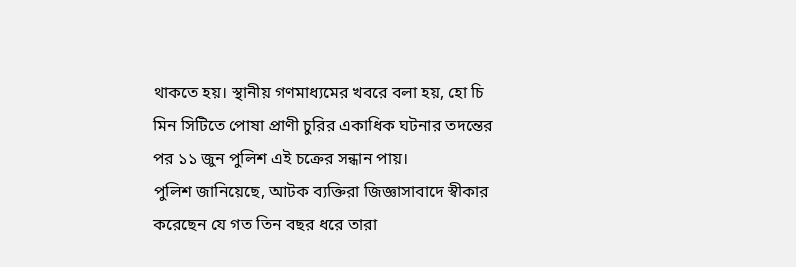থাকতে হয়। স্থানীয় গণমাধ্যমের খবরে বলা হয়, হো চি মিন সিটিতে পোষা প্রাণী চুরির একাধিক ঘটনার তদন্তের পর ১১ জুন পুলিশ এই চক্রের সন্ধান পায়।
পুলিশ জানিয়েছে, আটক ব্যক্তিরা জিজ্ঞাসাবাদে স্বীকার করেছেন যে গত তিন বছর ধরে তারা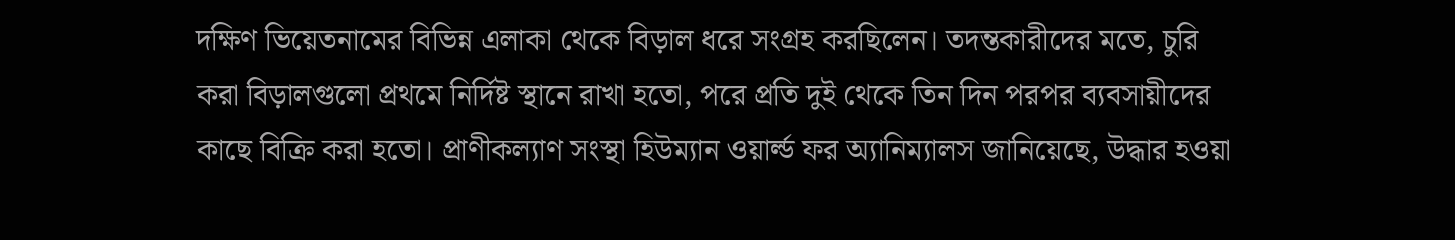দক্ষিণ ভিয়েতনামের বিভিন্ন এলাকা থেকে বিড়াল ধরে সংগ্রহ করছিলেন। তদন্তকারীদের মতে, চুরি করা বিড়ালগুলো প্রথমে নির্দিষ্ট স্থানে রাখা হতো, পরে প্রতি দুই থেকে তিন দিন পরপর ব্যবসায়ীদের কাছে বিক্রি করা হতো। প্রাণীকল্যাণ সংস্থা হিউম্যান ওয়ার্ল্ড ফর অ্যানিম্যালস জানিয়েছে, উদ্ধার হওয়া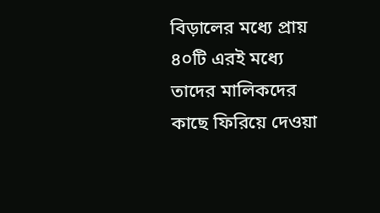বিড়ালের মধ্যে প্রায় ৪০টি এরই মধ্যে তাদের মালিকদের কাছে ফিরিয়ে দেওয়া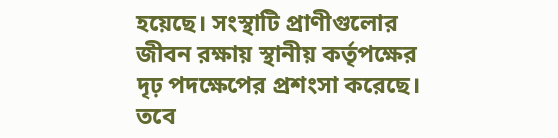হয়েছে। সংস্থাটি প্রাণীগুলোর জীবন রক্ষায় স্থানীয় কর্তৃপক্ষের দৃঢ় পদক্ষেপের প্রশংসা করেছে। তবে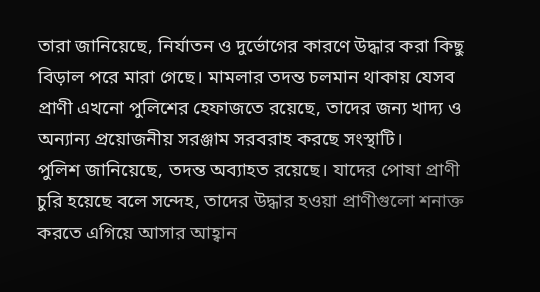তারা জানিয়েছে, নির্যাতন ও দুর্ভোগের কারণে উদ্ধার করা কিছু বিড়াল পরে মারা গেছে। মামলার তদন্ত চলমান থাকায় যেসব প্রাণী এখনো পুলিশের হেফাজতে রয়েছে, তাদের জন্য খাদ্য ও অন্যান্য প্রয়োজনীয় সরঞ্জাম সরবরাহ করছে সংস্থাটি।
পুলিশ জানিয়েছে, তদন্ত অব্যাহত রয়েছে। যাদের পোষা প্রাণী চুরি হয়েছে বলে সন্দেহ, তাদের উদ্ধার হওয়া প্রাণীগুলো শনাক্ত করতে এগিয়ে আসার আহ্বান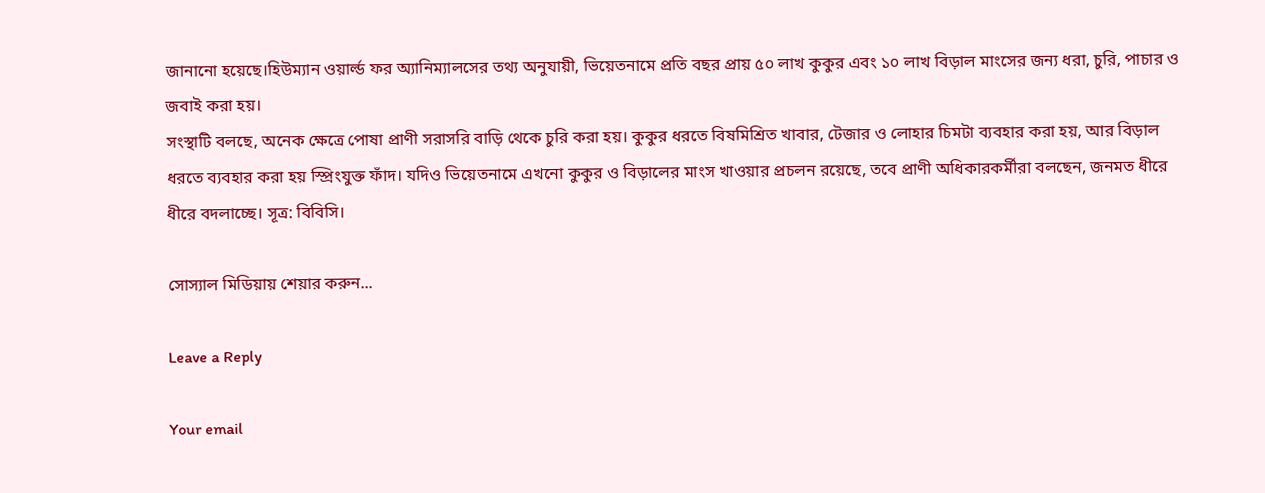জানানো হয়েছে।হিউম্যান ওয়ার্ল্ড ফর অ্যানিম্যালসের তথ্য অনুযায়ী, ভিয়েতনামে প্রতি বছর প্রায় ৫০ লাখ কুকুর এবং ১০ লাখ বিড়াল মাংসের জন্য ধরা, চুরি, পাচার ও জবাই করা হয়।
সংস্থাটি বলছে, অনেক ক্ষেত্রে পোষা প্রাণী সরাসরি বাড়ি থেকে চুরি করা হয়। কুকুর ধরতে বিষমিশ্রিত খাবার, টেজার ও লোহার চিমটা ব্যবহার করা হয়, আর বিড়াল ধরতে ব্যবহার করা হয় স্প্রিংযুক্ত ফাঁদ। যদিও ভিয়েতনামে এখনো কুকুর ও বিড়ালের মাংস খাওয়ার প্রচলন রয়েছে, তবে প্রাণী অধিকারকর্মীরা বলছেন, জনমত ধীরে ধীরে বদলাচ্ছে। সূত্র: বিবিসি।

সোস্যাল মিডিয়ায় শেয়ার করুন...

Leave a Reply

Your email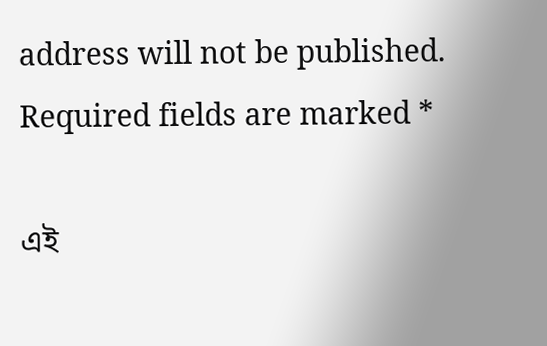address will not be published. Required fields are marked *

এই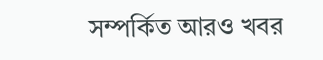সম্পর্কিত আরও খবর